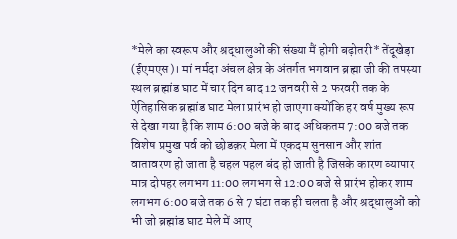*मेले का स्वरूप और श्रद्धालुओं की संख्या मैं होगी बढ़ोतरी* तेंदूखेड़ा (ईएमएस)। मां नर्मदा अंचल क्षेत्र के अंतर्गत भगवान ब्रह्मा जी की तपस्या स्थल ब्रह्मांड घाट में चार दिन बाद 12 जनवरी से 2 फरवरी तक के ऐतिहासिक ब्रह्मांड घाट मेला प्रारंभ हो जाएगा क्योंकि हर वर्ष मुख्य रूप से देखा गया है कि शाम 6:00 बजे के बाद अधिकतम 7:00 बजे तक विशेष प्रमुख पर्व को छोडक़र मेला में एकदम सुनसान और शांत वातावरण हो जाता है चहल पहल बंद हो जाती है जिसके कारण व्यापार मात्र दोपहर लगभग 11:00 लगभग से 12:00 बजे से प्रारंभ होकर शाम लगभग 6:00 बजे तक 6 से 7 घंटा तक ही चलता है और श्रद्धालुओं को भी जो ब्रह्मांड घाट मेले में आए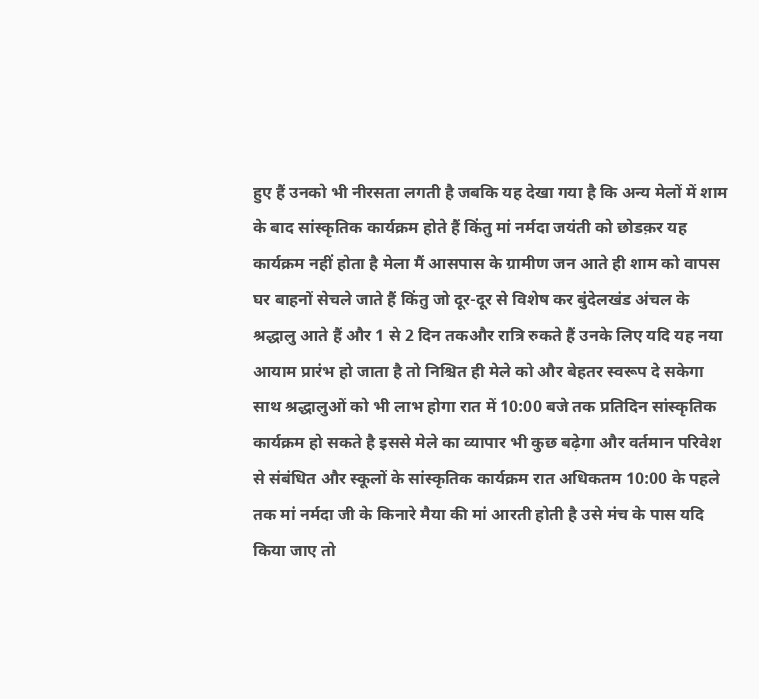हुए हैं उनको भी नीरसता लगती है जबकि यह देखा गया है कि अन्य मेलों में शाम के बाद सांस्कृतिक कार्यक्रम होते हैं किंतु मां नर्मदा जयंती को छोडक़र यह कार्यक्रम नहीं होता है मेला मैं आसपास के ग्रामीण जन आते ही शाम को वापस घर बाहनों सेचले जाते हैं किंतु जो दूर-दूर से विशेष कर बुंदेलखंड अंचल के श्रद्धालु आते हैं और 1 से 2 दिन तकऔर रात्रि रुकते हैं उनके लिए यदि यह नया आयाम प्रारंभ हो जाता है तो निश्चित ही मेले को और बेहतर स्वरूप दे सकेगा साथ श्रद्धालुओं को भी लाभ होगा रात में 10:00 बजे तक प्रतिदिन सांस्कृतिक कार्यक्रम हो सकते है इससे मेले का व्यापार भी कुछ बढ़ेगा और वर्तमान परिवेश से संबंधित और स्कूलों के सांस्कृतिक कार्यक्रम रात अधिकतम 10:00 के पहले तक मां नर्मदा जी के किनारे मैया की मां आरती होती है उसे मंच के पास यदि किया जाए तो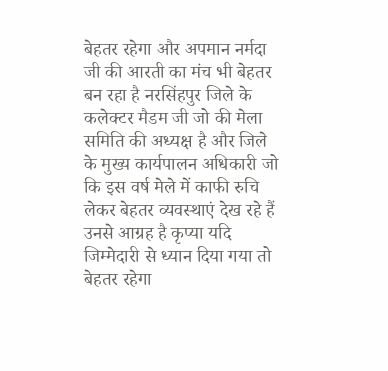बेहतर रहेगा और अपमान नर्मदा जी की आरती का मंच भी बेहतर बन रहा है नरसिंहपुर जिले के कलेक्टर मैडम जी जो की मेला समिति की अध्यक्ष है और जिले के मुख्य कार्यपालन अधिकारी जो कि इस वर्ष मेले में काफी रुचि लेकर बेहतर व्यवस्थाएं देख रहे हैं उनसे आग्रह है कृप्या यदि जिम्मेदारी से ध्यान दिया गया तो बेहतर रहेगा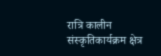रात्रि कालीन संस्कृतिकार्यक्रम क्षेत्र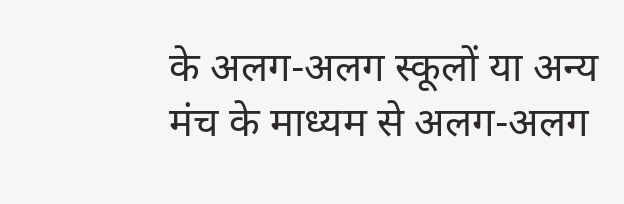के अलग-अलग स्कूलों या अन्य मंच के माध्यम से अलग-अलग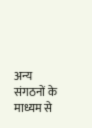अन्य संगठनों के माध्यम से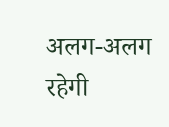अलग-अलग रहेगी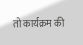तो कार्यक्रम की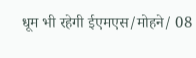धूम भी रहेगी ईएमएस/मोहने/ 08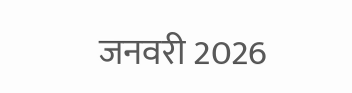जनवरी 2026